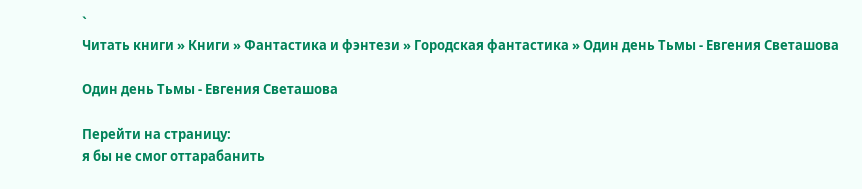`
Читать книги » Книги » Фантастика и фэнтези » Городская фантастика » Один день Тьмы - Евгения Светашова

Один день Тьмы - Евгения Светашова

Перейти на страницу:
я бы не смог оттарабанить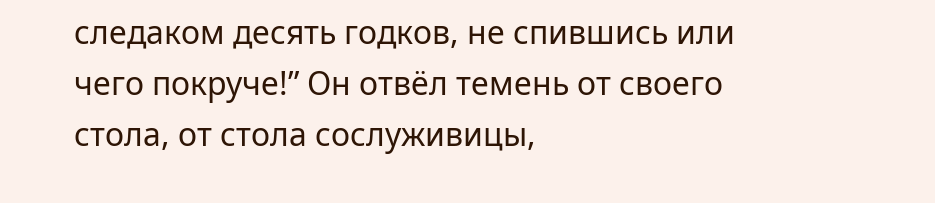следаком десять годков, не спившись или чего покруче!” Он отвёл темень от своего стола, от стола сослуживицы,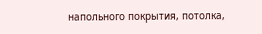напольного покрытия, потолка,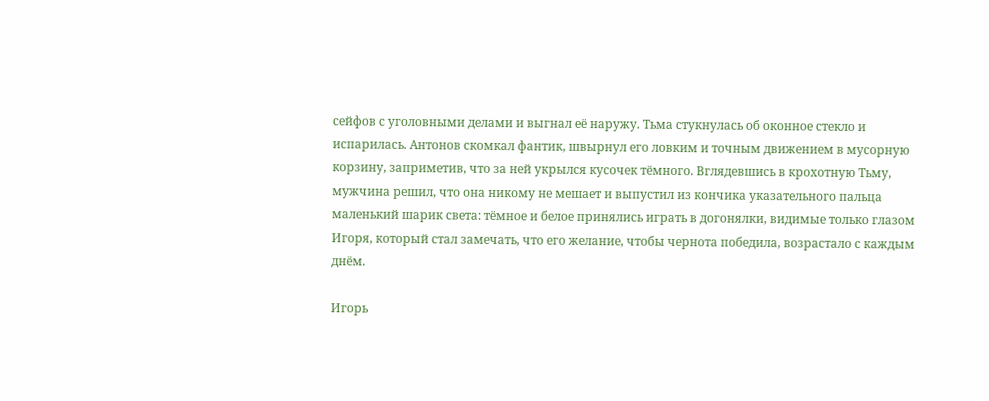сейфов с уголовными делами и выгнал её наружу. Тьма стукнулась об оконное стекло и испарилась. Антонов скомкал фантик, швырнул его ловким и точным движением в мусорную корзину, заприметив, что за ней укрылся кусочек тёмного. Вглядевшись в крохотную Тьму, мужчина решил, что она никому не мешает и выпустил из кончика указательного пальца маленький шарик света: тёмное и белое принялись играть в догонялки, видимые только глазом Игоря, который стал замечать, что его желание, чтобы чернота победила, возрастало с каждым днём.

Игорь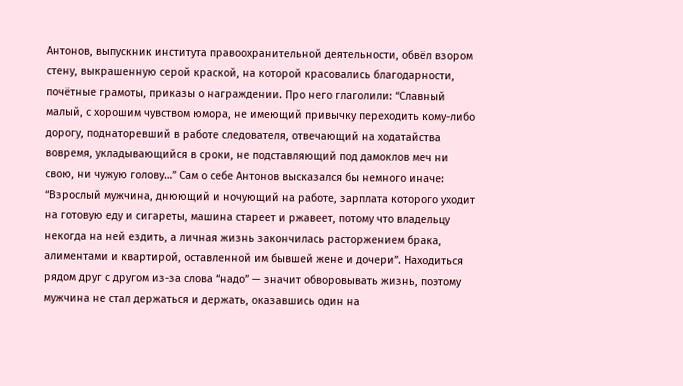Антонов, выпускник института правоохранительной деятельности, обвёл взором стену, выкрашенную серой краской, на которой красовались благодарности, почётные грамоты, приказы о награждении. Про него глаголили: “Славный малый, с хорошим чувством юмора, не имеющий привычку переходить кому-либо дорогу, поднаторевший в работе следователя, отвечающий на ходатайства вовремя, укладывающийся в сроки, не подставляющий под дамоклов меч ни свою, ни чужую голову…” Сам о себе Антонов высказался бы немного иначе: “Взрослый мужчина, днюющий и ночующий на работе, зарплата которого уходит на готовую еду и сигареты, машина стареет и ржавеет, потому что владельцу некогда на ней ездить, а личная жизнь закончилась расторжением брака, алиментами и квартирой, оставленной им бывшей жене и дочери”. Находиться рядом друг с другом из-за слова “надо” — значит обворовывать жизнь, поэтому мужчина не стал держаться и держать, оказавшись один на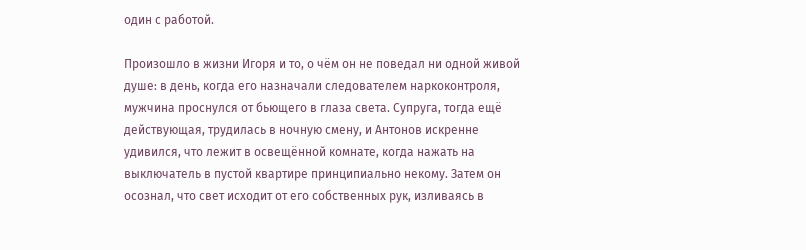один с работой.

Произошло в жизни Игоря и то, о чём он не поведал ни одной живой душе: в день, когда его назначали следователем наркоконтроля, мужчина проснулся от бьющего в глаза света. Супруга, тогда ещё действующая, трудилась в ночную смену, и Антонов искренне удивился, что лежит в освещённой комнате, когда нажать на выключатель в пустой квартире принципиально некому. Затем он осознал, что свет исходит от его собственных рук, изливаясь в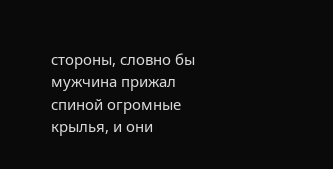стороны, словно бы мужчина прижал спиной огромные крылья, и они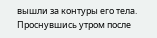вышли за контуры его тела. Проснувшись утром после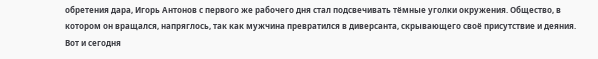обретения дара, Игорь Антонов с первого же рабочего дня стал подсвечивать тёмные уголки окружения. Общество, в котором он вращался, напряглось, так как мужчина превратился в диверсанта, скрывающего своё присутствие и деяния. Вот и сегодня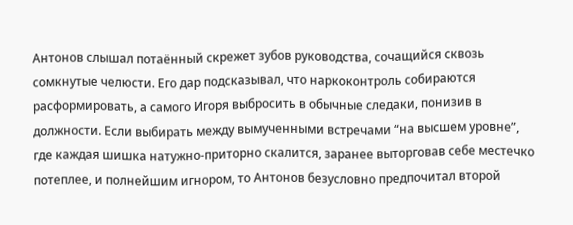Антонов слышал потаённый скрежет зубов руководства, сочащийся сквозь сомкнутые челюсти. Его дар подсказывал, что наркоконтроль собираются расформировать, а самого Игоря выбросить в обычные следаки, понизив в должности. Если выбирать между вымученными встречами “на высшем уровне”, где каждая шишка натужно-приторно скалится, заранее выторговав себе местечко потеплее, и полнейшим игнором, то Антонов безусловно предпочитал второй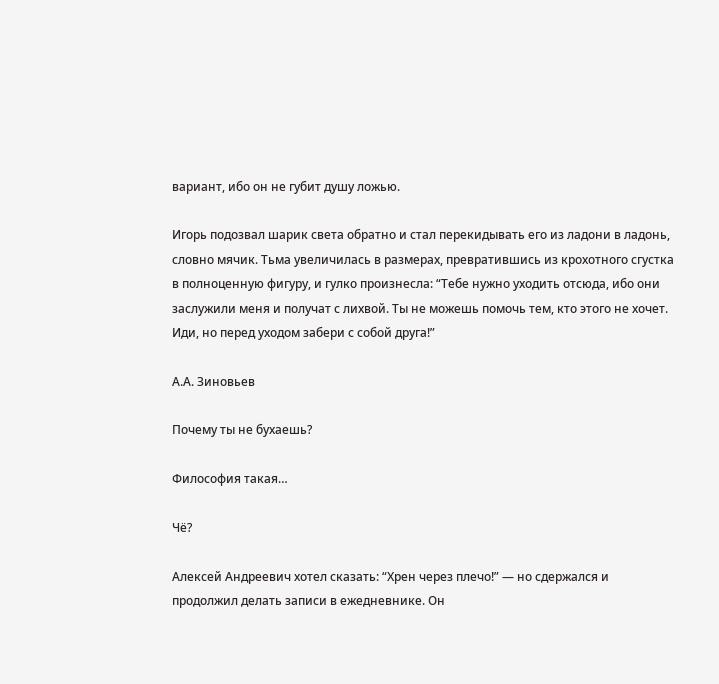вариант, ибо он не губит душу ложью.

Игорь подозвал шарик света обратно и стал перекидывать его из ладони в ладонь, словно мячик. Тьма увеличилась в размерах, превратившись из крохотного сгустка в полноценную фигуру, и гулко произнесла: “Тебе нужно уходить отсюда, ибо они заслужили меня и получат с лихвой. Ты не можешь помочь тем, кто этого не хочет. Иди, но перед уходом забери с собой друга!”

А.А. Зиновьев

Почему ты не бухаешь?

Философия такая…

Чё?

Алексей Андреевич хотел сказать: “Хрен через плечо!” — но сдержался и продолжил делать записи в ежедневнике. Он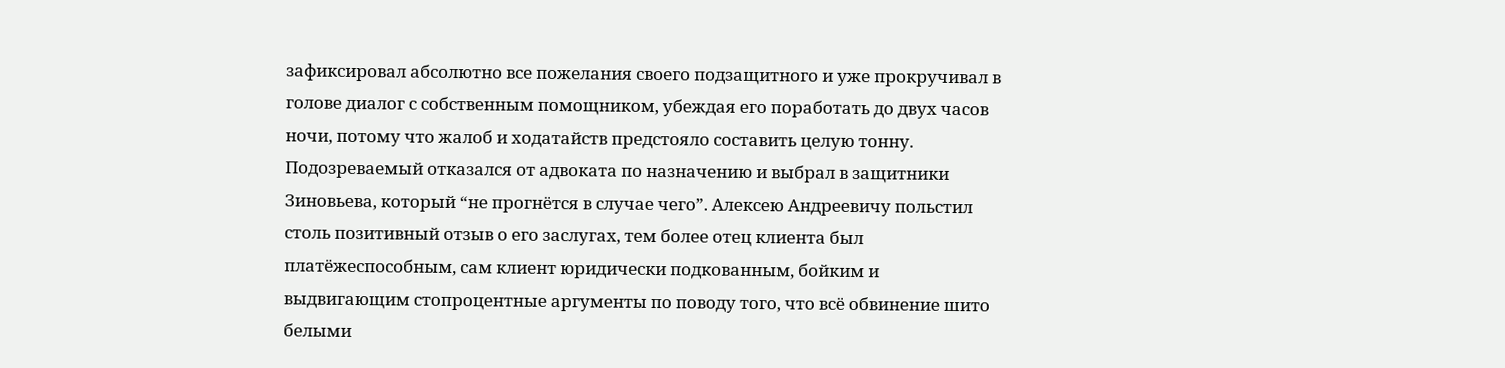зафиксировал абсолютно все пожелания своего подзащитного и уже прокручивал в голове диалог с собственным помощником, убеждая его поработать до двух часов ночи, потому что жалоб и ходатайств предстояло составить целую тонну. Подозреваемый отказался от адвоката по назначению и выбрал в защитники Зиновьева, который “не прогнётся в случае чего”. Алексею Андреевичу польстил столь позитивный отзыв о его заслугах, тем более отец клиента был платёжеспособным, сам клиент юридически подкованным, бойким и выдвигающим стопроцентные аргументы по поводу того, что всё обвинение шито белыми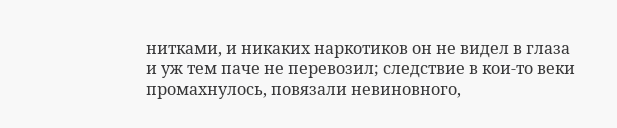нитками, и никаких наркотиков он не видел в глаза и уж тем паче не перевозил; следствие в кои-то веки промахнулось, повязали невиновного,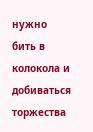нужно бить в колокола и добиваться торжества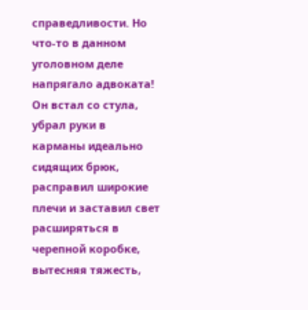справедливости. Но что-то в данном уголовном деле напрягало адвоката! Он встал со стула, убрал руки в карманы идеально сидящих брюк, расправил широкие плечи и заставил свет расширяться в черепной коробке, вытесняя тяжесть,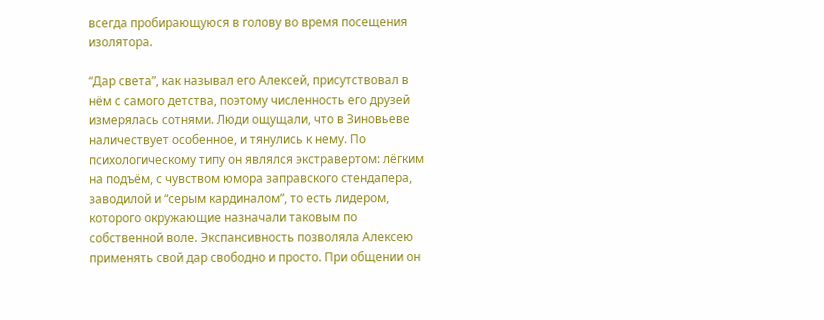всегда пробирающуюся в голову во время посещения изолятора.

“Дар света”, как называл его Алексей, присутствовал в нём с самого детства, поэтому численность его друзей измерялась сотнями. Люди ощущали, что в Зиновьеве наличествует особенное, и тянулись к нему. По психологическому типу он являлся экстравертом: лёгким на подъём, с чувством юмора заправского стендапера, заводилой и “серым кардиналом”, то есть лидером, которого окружающие назначали таковым по собственной воле. Экспансивность позволяла Алексею применять свой дар свободно и просто. При общении он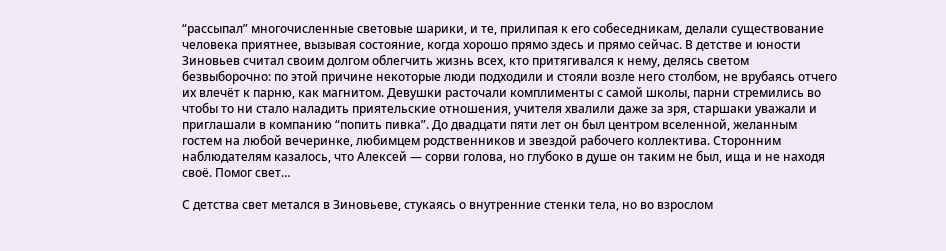“рассыпал” многочисленные световые шарики, и те, прилипая к его собеседникам, делали существование человека приятнее, вызывая состояние, когда хорошо прямо здесь и прямо сейчас. В детстве и юности Зиновьев считал своим долгом облегчить жизнь всех, кто притягивался к нему, делясь светом безвыборочно: по этой причине некоторые люди подходили и стояли возле него столбом, не врубаясь отчего их влечёт к парню, как магнитом. Девушки расточали комплименты с самой школы, парни стремились во чтобы то ни стало наладить приятельские отношения, учителя хвалили даже за зря, старшаки уважали и приглашали в компанию “попить пивка”. До двадцати пяти лет он был центром вселенной, желанным гостем на любой вечеринке, любимцем родственников и звездой рабочего коллектива. Сторонним наблюдателям казалось, что Алексей — сорви голова, но глубоко в душе он таким не был, ища и не находя своё. Помог свет…

С детства свет метался в Зиновьеве, стукаясь о внутренние стенки тела, но во взрослом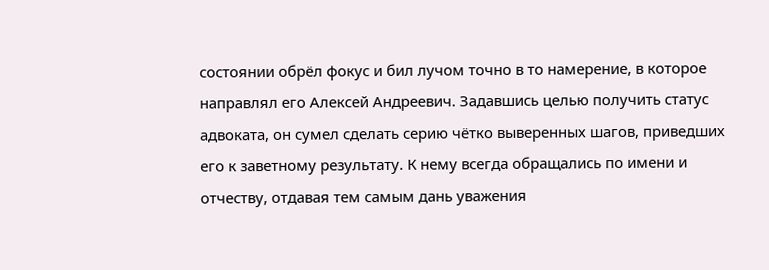состоянии обрёл фокус и бил лучом точно в то намерение, в которое направлял его Алексей Андреевич. Задавшись целью получить статус адвоката, он сумел сделать серию чётко выверенных шагов, приведших его к заветному результату. К нему всегда обращались по имени и отчеству, отдавая тем самым дань уважения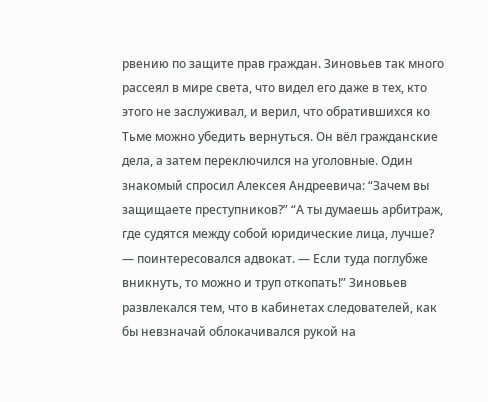рвению по защите прав граждан. Зиновьев так много рассеял в мире света, что видел его даже в тех, кто этого не заслуживал, и верил, что обратившихся ко Тьме можно убедить вернуться. Он вёл гражданские дела, а затем переключился на уголовные. Один знакомый спросил Алексея Андреевича: “Зачем вы защищаете преступников?” “А ты думаешь арбитраж, где судятся между собой юридические лица, лучше? — поинтересовался адвокат. — Если туда поглубже вникнуть, то можно и труп откопать!” Зиновьев развлекался тем, что в кабинетах следователей, как бы невзначай облокачивался рукой на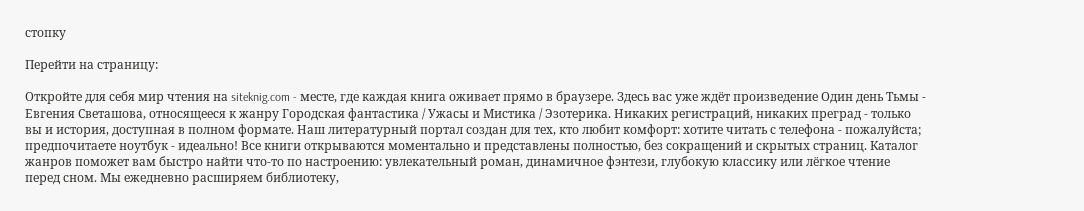стопку

Перейти на страницу:

Откройте для себя мир чтения на siteknig.com - месте, где каждая книга оживает прямо в браузере. Здесь вас уже ждёт произведение Один день Тьмы - Евгения Светашова, относящееся к жанру Городская фантастика / Ужасы и Мистика / Эзотерика. Никаких регистраций, никаких преград - только вы и история, доступная в полном формате. Наш литературный портал создан для тех, кто любит комфорт: хотите читать с телефона - пожалуйста; предпочитаете ноутбук - идеально! Все книги открываются моментально и представлены полностью, без сокращений и скрытых страниц. Каталог жанров поможет вам быстро найти что-то по настроению: увлекательный роман, динамичное фэнтези, глубокую классику или лёгкое чтение перед сном. Мы ежедневно расширяем библиотеку,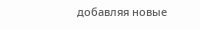добавляя новые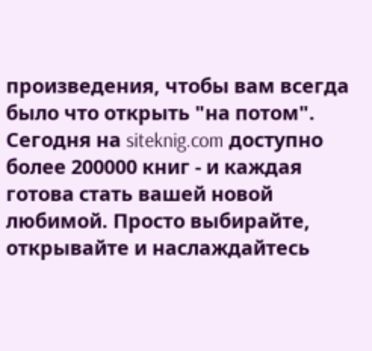произведения, чтобы вам всегда было что открыть "на потом". Сегодня на siteknig.com доступно более 200000 книг - и каждая готова стать вашей новой любимой. Просто выбирайте, открывайте и наслаждайтесь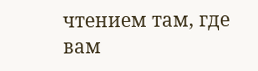чтением там, где вам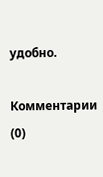удобно.

Комментарии (0)